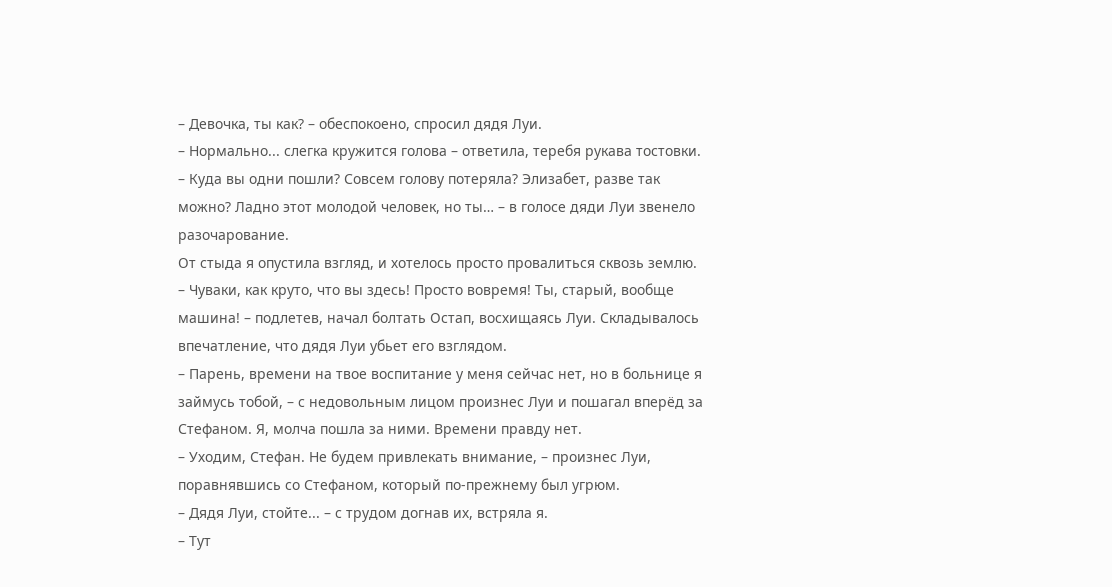– Девочка, ты как? – обеспокоено, спросил дядя Луи.
– Нормально... слегка кружится голова – ответила, теребя рукава тостовки.
– Куда вы одни пошли? Совсем голову потеряла? Элизабет, разве так можно? Ладно этот молодой человек, но ты… – в голосе дяди Луи звенело разочарование.
От стыда я опустила взгляд, и хотелось просто провалиться сквозь землю.
– Чуваки, как круто, что вы здесь! Просто вовремя! Ты, старый, вообще машина! – подлетев, начал болтать Остап, восхищаясь Луи. Складывалось впечатление, что дядя Луи убьет его взглядом.
– Парень, времени на твое воспитание у меня сейчас нет, но в больнице я займусь тобой, – с недовольным лицом произнес Луи и пошагал вперёд за Стефаном. Я, молча пошла за ними. Времени правду нет.
– Уходим, Стефан. Не будем привлекать внимание, – произнес Луи, поравнявшись со Стефаном, который по-прежнему был угрюм.
– Дядя Луи, стойте... – с трудом догнав их, встряла я.
– Тут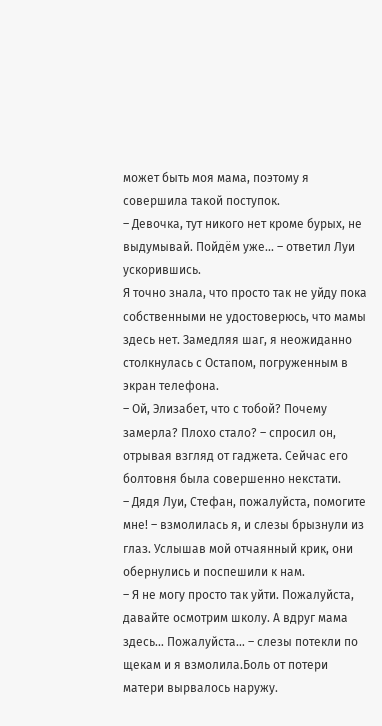может быть моя мама, поэтому я совершила такой поступок.
– Девочка, тут никого нет кроме бурых, не выдумывай. Пойдём уже... – ответил Луи ускорившись.
Я точно знала, что просто так не уйду пока собственными не удостоверюсь, что мамы здесь нет. Замедляя шаг, я неожиданно столкнулась с Остапом, погруженным в экран телефона.
– Ой, Элизабет, что с тобой? Почему замерла? Плохо стало? – спросил он, отрывая взгляд от гаджета. Сейчас его болтовня была совершенно некстати.
– Дядя Луи, Стефан, пожалуйста, помогите мне! – взмолилась я, и слезы брызнули из глаз. Услышав мой отчаянный крик, они обернулись и поспешили к нам.
– Я не могу просто так уйти. Пожалуйста, давайте осмотрим школу. А вдруг мама здесь… Пожалуйста… – слезы потекли по щекам и я взмолила.Боль от потери матери вырвалось наружу.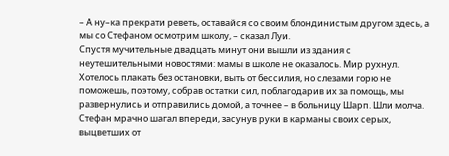– А ну–ка прекрати реветь, оставайся со своим блондинистым другом здесь, а мы со Стефаном осмотрим школу, – сказал Луи.
Спустя мучительные двадцать минут они вышли из здания с неутешительными новостями: мамы в школе не оказалось. Мир рухнул. Хотелось плакать без остановки, выть от бессилия, но слезами горю не поможешь, поэтому, собрав остатки сил, поблагодарив их за помощь, мы развернулись и отправились домой, а точнее – в больницу Шарп. Шли молча. Стефан мрачно шагал впереди, засунув руки в карманы своих серых, выцветших от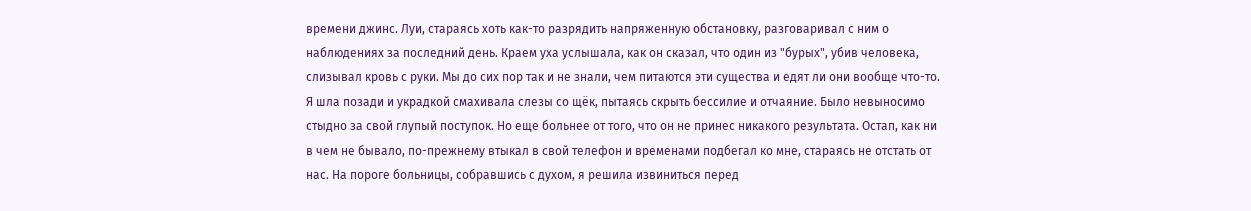времени джинс. Луи, стараясь хоть как-то разрядить напряженную обстановку, разговаривал с ним о наблюдениях за последний день. Краем уха услышала, как он сказал, что один из "бурых", убив человека, слизывал кровь с руки. Мы до сих пор так и не знали, чем питаются эти существа и едят ли они вообще что-то.
Я шла позади и украдкой смахивала слезы со щёк, пытаясь скрыть бессилие и отчаяние. Было невыносимо стыдно за свой глупый поступок. Но еще больнее от того, что он не принес никакого результата. Остап, как ни в чем не бывало, по-прежнему втыкал в свой телефон и временами подбегал ко мне, стараясь не отстать от нас. На пороге больницы, собравшись с духом, я решила извиниться перед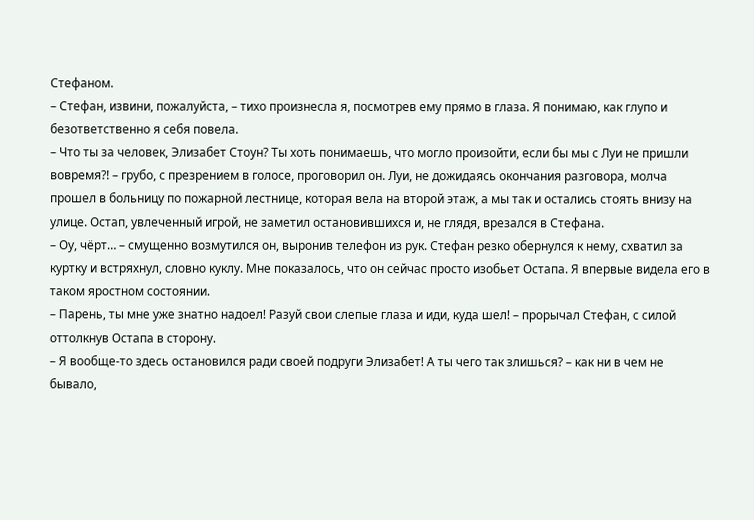Стефаном.
– Стефан, извини, пожалуйста, – тихо произнесла я, посмотрев ему прямо в глаза. Я понимаю, как глупо и безответственно я себя повела.
– Что ты за человек, Элизабет Стоун? Ты хоть понимаешь, что могло произойти, если бы мы с Луи не пришли вовремя?! – грубо, с презрением в голосе, проговорил он. Луи, не дожидаясь окончания разговора, молча прошел в больницу по пожарной лестнице, которая вела на второй этаж, а мы так и остались стоять внизу на улице. Остап, увлеченный игрой, не заметил остановившихся и, не глядя, врезался в Стефана.
– Оу, чёрт… – смущенно возмутился он, выронив телефон из рук. Стефан резко обернулся к нему, схватил за куртку и встряхнул, словно куклу. Мне показалось, что он сейчас просто изобьет Остапа. Я впервые видела его в таком яростном состоянии.
– Парень, ты мне уже знатно надоел! Разуй свои слепые глаза и иди, куда шел! – прорычал Стефан, с силой оттолкнув Остапа в сторону.
– Я вообще-то здесь остановился ради своей подруги Элизабет! А ты чего так злишься? – как ни в чем не бывало,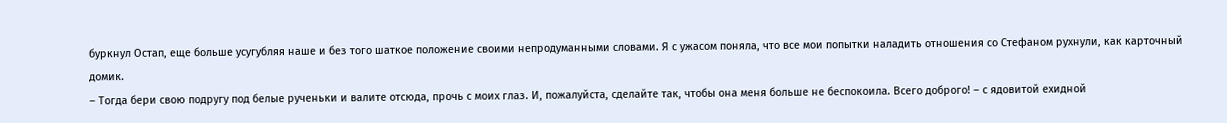буркнул Остап, еще больше усугубляя наше и без того шаткое положение своими непродуманными словами. Я с ужасом поняла, что все мои попытки наладить отношения со Стефаном рухнули, как карточный домик.
– Тогда бери свою подругу под белые рученьки и валите отсюда, прочь с моих глаз. И, пожалуйста, сделайте так, чтобы она меня больше не беспокоила. Всего доброго! – с ядовитой ехидной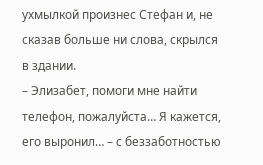ухмылкой произнес Стефан и, не сказав больше ни слова, скрылся в здании.
– Элизабет, помоги мне найти телефон, пожалуйста… Я кажется, его выронил… – с беззаботностью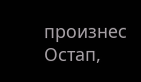произнес Остап,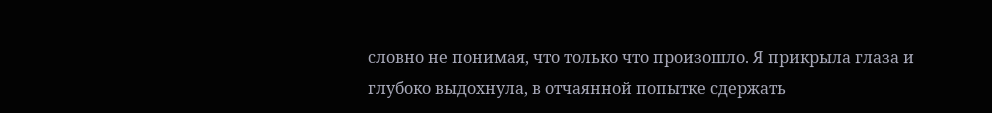словно не понимая, что только что произошло. Я прикрыла глаза и глубоко выдохнула, в отчаянной попытке сдержать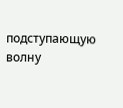подступающую волну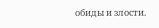обиды и злости.